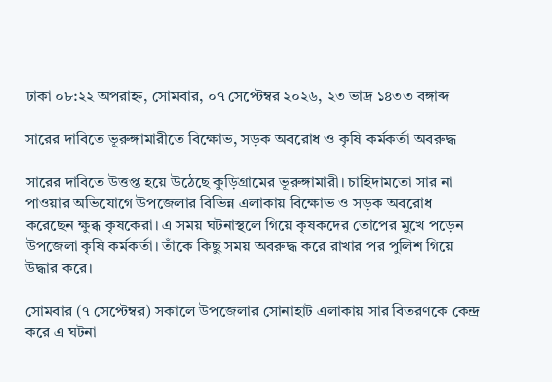ঢাকা ০৮:২২ অপরাহ্ন, সোমবার, ০৭ সেপ্টেম্বর ২০২৬, ২৩ ভাদ্র ১৪৩৩ বঙ্গাব্দ

সারের দাবিতে ভূরুঙ্গামারীতে বিক্ষোভ, সড়ক অবরোধ ও কৃষি কর্মকর্তা অবরুদ্ধ

সারের দাবিতে উত্তপ্ত হয়ে উঠেছে কুড়িগ্রামের ভূরুঙ্গামারী। চাহিদামতো সার না পাওয়ার অভিযোগে উপজেলার বিভিন্ন এলাকায় বিক্ষোভ ও সড়ক অবরোধ করেছেন ক্ষুব্ধ কৃষকেরা। এ সময় ঘটনাস্থলে গিয়ে কৃষকদের তোপের মুখে পড়েন উপজেলা কৃষি কর্মকর্তা। তাঁকে কিছু সময় অবরুদ্ধ করে রাখার পর পুলিশ গিয়ে উদ্ধার করে।

সোমবার (৭ সেপ্টেম্বর) সকালে উপজেলার সোনাহাট এলাকায় সার বিতরণকে কেন্দ্র করে এ ঘটনা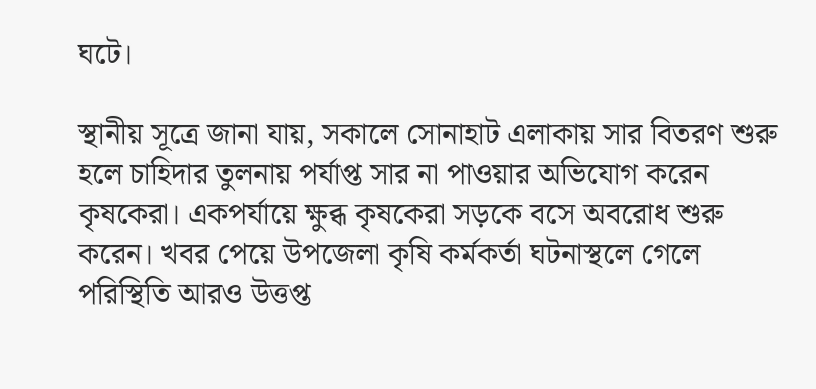ঘটে।

স্থানীয় সূত্রে জানা যায়, সকালে সোনাহাট এলাকায় সার বিতরণ শুরু হলে চাহিদার তুলনায় পর্যাপ্ত সার না পাওয়ার অভিযোগ করেন কৃষকেরা। একপর্যায়ে ক্ষুব্ধ কৃষকেরা সড়কে বসে অবরোধ শুরু করেন। খবর পেয়ে উপজেলা কৃষি কর্মকর্তা ঘটনাস্থলে গেলে পরিস্থিতি আরও উত্তপ্ত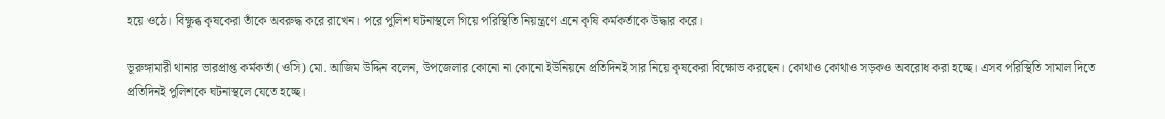হয়ে ওঠে। বিক্ষুব্ধ কৃষকেরা তাঁকে অবরুদ্ধ করে রাখেন। পরে পুলিশ ঘটনাস্থলে গিয়ে পরিস্থিতি নিয়ন্ত্রণে এনে কৃষি কর্মকর্তাকে উদ্ধার করে।

ভূরুঙ্গামারী থানার ভারপ্রাপ্ত কর্মকর্তা (ওসি) মো. আজিম উদ্দিন বলেন, উপজেলার কোনো না কোনো ইউনিয়নে প্রতিদিনই সার নিয়ে কৃষকেরা বিক্ষোভ করছেন। কোথাও কোথাও সড়কও অবরোধ করা হচ্ছে। এসব পরিস্থিতি সামাল দিতে প্রতিদিনই পুলিশকে ঘটনাস্থলে যেতে হচ্ছে।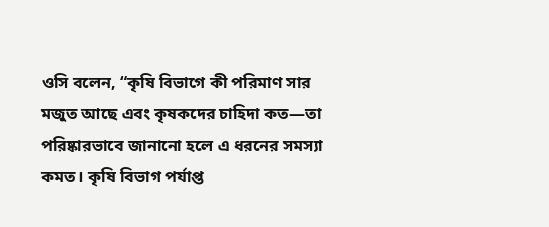ওসি বলেন, “কৃষি বিভাগে কী পরিমাণ সার মজুত আছে এবং কৃষকদের চাহিদা কত—তা পরিষ্কারভাবে জানানো হলে এ ধরনের সমস্যা কমত। কৃষি বিভাগ পর্যাপ্ত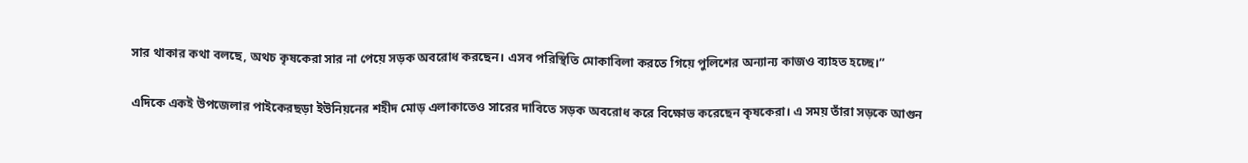সার থাকার কথা বলছে, অথচ কৃষকেরা সার না পেয়ে সড়ক অবরোধ করছেন। এসব পরিস্থিতি মোকাবিলা করতে গিয়ে পুলিশের অন্যান্য কাজও ব্যাহত হচ্ছে।”

এদিকে একই উপজেলার পাইকেরছড়া ইউনিয়নের শহীদ মোড় এলাকাতেও সারের দাবিতে সড়ক অবরোধ করে বিক্ষোভ করেছেন কৃষকেরা। এ সময় তাঁরা সড়কে আগুন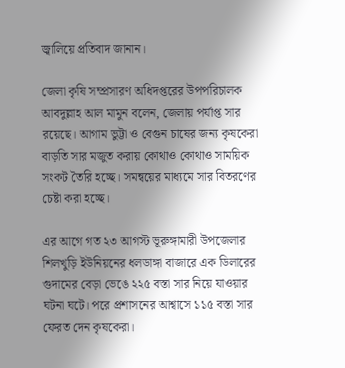জ্বালিয়ে প্রতিবাদ জানান।

জেলা কৃষি সম্প্রসারণ অধিদপ্তরের উপপরিচালক আবদুল্লাহ আল মামুন বলেন, জেলায় পর্যাপ্ত সার রয়েছে। আগাম ভুট্টা ও বেগুন চাষের জন্য কৃষকেরা বাড়তি সার মজুত করায় কোথাও কোথাও সাময়িক সংকট তৈরি হচ্ছে। সমন্বয়ের মাধ্যমে সার বিতরণের চেষ্টা করা হচ্ছে।

এর আগে গত ২৩ আগস্ট ভূরুঙ্গামারী উপজেলার শিলখুড়ি ইউনিয়নের ধলডাঙ্গা বাজারে এক ডিলারের গুদামের বেড়া ভেঙে ২২৫ বস্তা সার নিয়ে যাওয়ার ঘটনা ঘটে। পরে প্রশাসনের আশ্বাসে ১১৫ বস্তা সার ফেরত দেন কৃষকেরা।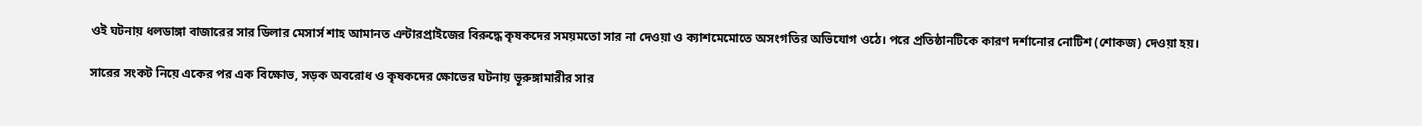ওই ঘটনায় ধলডাঙ্গা বাজারের সার ডিলার মেসার্স শাহ আমানত এন্টারপ্রাইজের বিরুদ্ধে কৃষকদের সময়মতো সার না দেওয়া ও ক্যাশমেমোতে অসংগতির অভিযোগ ওঠে। পরে প্রতিষ্ঠানটিকে কারণ দর্শানোর নোটিশ (শোকজ) দেওয়া হয়।

সারের সংকট নিয়ে একের পর এক বিক্ষোভ, সড়ক অবরোধ ও কৃষকদের ক্ষোভের ঘটনায় ভূরুঙ্গামারীর সার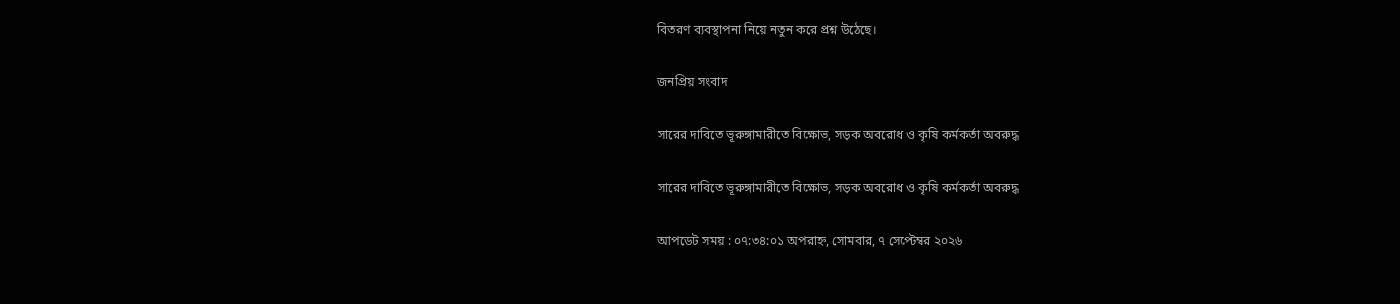বিতরণ ব্যবস্থাপনা নিয়ে নতুন করে প্রশ্ন উঠেছে।

জনপ্রিয় সংবাদ

সারের দাবিতে ভূরুঙ্গামারীতে বিক্ষোভ, সড়ক অবরোধ ও কৃষি কর্মকর্তা অবরুদ্ধ

সারের দাবিতে ভূরুঙ্গামারীতে বিক্ষোভ, সড়ক অবরোধ ও কৃষি কর্মকর্তা অবরুদ্ধ

আপডেট সময় : ০৭:৩৪:০১ অপরাহ্ন, সোমবার, ৭ সেপ্টেম্বর ২০২৬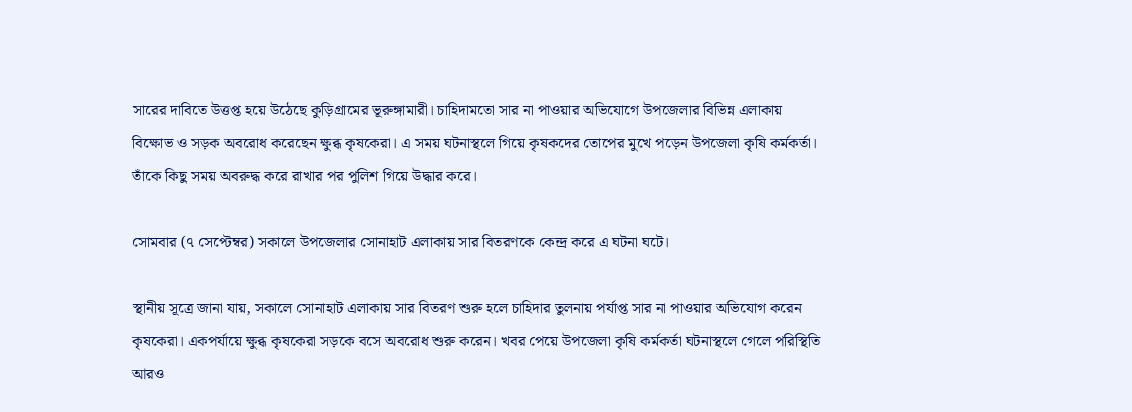সারের দাবিতে উত্তপ্ত হয়ে উঠেছে কুড়িগ্রামের ভূরুঙ্গামারী। চাহিদামতো সার না পাওয়ার অভিযোগে উপজেলার বিভিন্ন এলাকায় বিক্ষোভ ও সড়ক অবরোধ করেছেন ক্ষুব্ধ কৃষকেরা। এ সময় ঘটনাস্থলে গিয়ে কৃষকদের তোপের মুখে পড়েন উপজেলা কৃষি কর্মকর্তা। তাঁকে কিছু সময় অবরুদ্ধ করে রাখার পর পুলিশ গিয়ে উদ্ধার করে।

সোমবার (৭ সেপ্টেম্বর) সকালে উপজেলার সোনাহাট এলাকায় সার বিতরণকে কেন্দ্র করে এ ঘটনা ঘটে।

স্থানীয় সূত্রে জানা যায়, সকালে সোনাহাট এলাকায় সার বিতরণ শুরু হলে চাহিদার তুলনায় পর্যাপ্ত সার না পাওয়ার অভিযোগ করেন কৃষকেরা। একপর্যায়ে ক্ষুব্ধ কৃষকেরা সড়কে বসে অবরোধ শুরু করেন। খবর পেয়ে উপজেলা কৃষি কর্মকর্তা ঘটনাস্থলে গেলে পরিস্থিতি আরও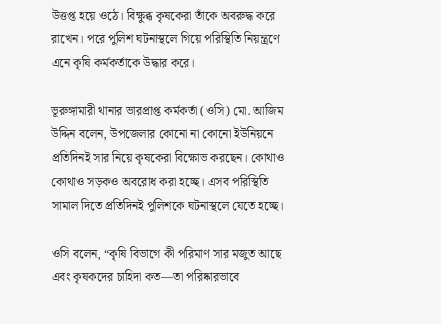উত্তপ্ত হয়ে ওঠে। বিক্ষুব্ধ কৃষকেরা তাঁকে অবরুদ্ধ করে রাখেন। পরে পুলিশ ঘটনাস্থলে গিয়ে পরিস্থিতি নিয়ন্ত্রণে এনে কৃষি কর্মকর্তাকে উদ্ধার করে।

ভূরুঙ্গামারী থানার ভারপ্রাপ্ত কর্মকর্তা (ওসি) মো. আজিম উদ্দিন বলেন, উপজেলার কোনো না কোনো ইউনিয়নে প্রতিদিনই সার নিয়ে কৃষকেরা বিক্ষোভ করছেন। কোথাও কোথাও সড়কও অবরোধ করা হচ্ছে। এসব পরিস্থিতি সামাল দিতে প্রতিদিনই পুলিশকে ঘটনাস্থলে যেতে হচ্ছে।

ওসি বলেন, “কৃষি বিভাগে কী পরিমাণ সার মজুত আছে এবং কৃষকদের চাহিদা কত—তা পরিষ্কারভাবে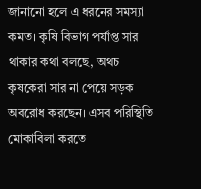জানানো হলে এ ধরনের সমস্যা কমত। কৃষি বিভাগ পর্যাপ্ত সার থাকার কথা বলছে, অথচ কৃষকেরা সার না পেয়ে সড়ক অবরোধ করছেন। এসব পরিস্থিতি মোকাবিলা করতে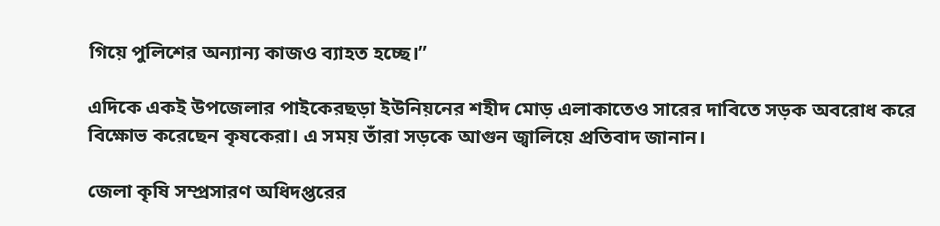গিয়ে পুলিশের অন্যান্য কাজও ব্যাহত হচ্ছে।”

এদিকে একই উপজেলার পাইকেরছড়া ইউনিয়নের শহীদ মোড় এলাকাতেও সারের দাবিতে সড়ক অবরোধ করে বিক্ষোভ করেছেন কৃষকেরা। এ সময় তাঁরা সড়কে আগুন জ্বালিয়ে প্রতিবাদ জানান।

জেলা কৃষি সম্প্রসারণ অধিদপ্তরের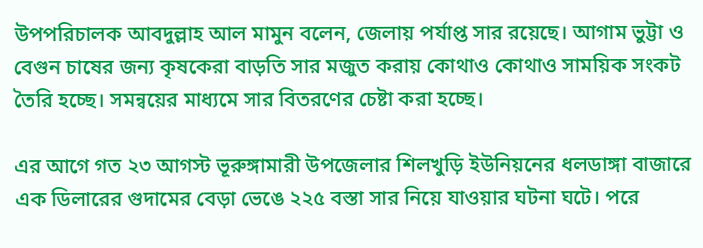উপপরিচালক আবদুল্লাহ আল মামুন বলেন, জেলায় পর্যাপ্ত সার রয়েছে। আগাম ভুট্টা ও বেগুন চাষের জন্য কৃষকেরা বাড়তি সার মজুত করায় কোথাও কোথাও সাময়িক সংকট তৈরি হচ্ছে। সমন্বয়ের মাধ্যমে সার বিতরণের চেষ্টা করা হচ্ছে।

এর আগে গত ২৩ আগস্ট ভূরুঙ্গামারী উপজেলার শিলখুড়ি ইউনিয়নের ধলডাঙ্গা বাজারে এক ডিলারের গুদামের বেড়া ভেঙে ২২৫ বস্তা সার নিয়ে যাওয়ার ঘটনা ঘটে। পরে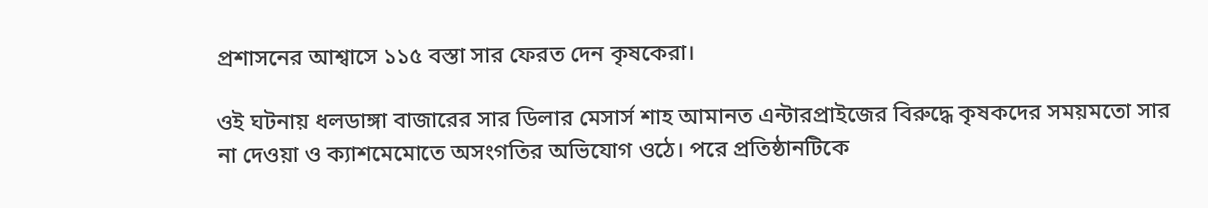প্রশাসনের আশ্বাসে ১১৫ বস্তা সার ফেরত দেন কৃষকেরা।

ওই ঘটনায় ধলডাঙ্গা বাজারের সার ডিলার মেসার্স শাহ আমানত এন্টারপ্রাইজের বিরুদ্ধে কৃষকদের সময়মতো সার না দেওয়া ও ক্যাশমেমোতে অসংগতির অভিযোগ ওঠে। পরে প্রতিষ্ঠানটিকে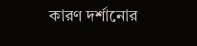কারণ দর্শানোর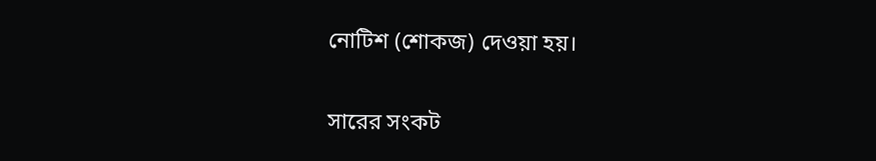নোটিশ (শোকজ) দেওয়া হয়।

সারের সংকট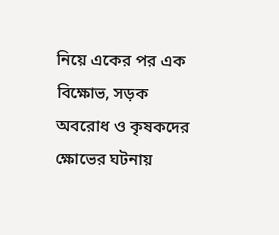নিয়ে একের পর এক বিক্ষোভ, সড়ক অবরোধ ও কৃষকদের ক্ষোভের ঘটনায়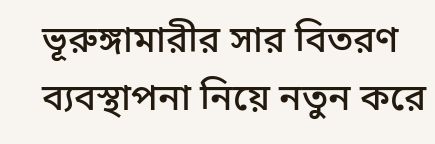ভূরুঙ্গামারীর সার বিতরণ ব্যবস্থাপনা নিয়ে নতুন করে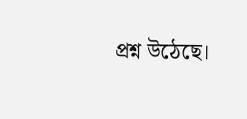প্রশ্ন উঠেছে।